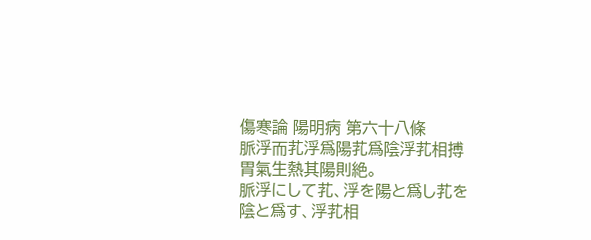傷寒論 陽明病 第六十八條
脈浮而芤浮爲陽芤爲陰浮芤相搏胃氣生熱其陽則絶。
脈浮にして芤、浮を陽と爲し芤を陰と爲す、浮芤相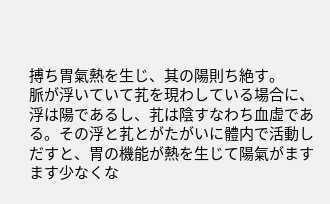搏ち胃氣熱を生じ、其の陽則ち絶す。
脈が浮いていて芤を現わしている場合に、浮は陽であるし、芤は陰すなわち血虛である。その浮と芤とがたがいに體内で活動しだすと、胃の機能が熱を生じて陽氣がますます少なくな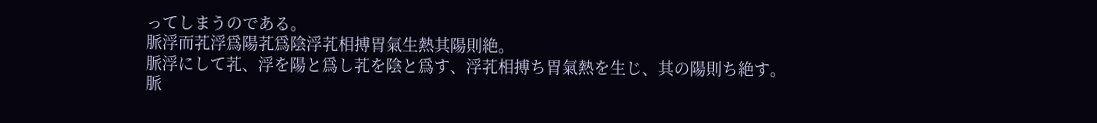ってしまうのである。
脈浮而芤浮爲陽芤爲陰浮芤相搏胃氣生熱其陽則絶。
脈浮にして芤、浮を陽と爲し芤を陰と爲す、浮芤相搏ち胃氣熱を生じ、其の陽則ち絶す。
脈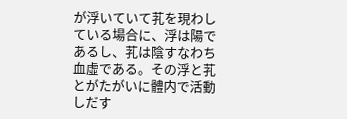が浮いていて芤を現わしている場合に、浮は陽であるし、芤は陰すなわち血虛である。その浮と芤とがたがいに體内で活動しだす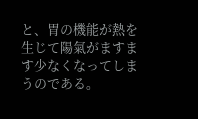と、胃の機能が熱を生じて陽氣がますます少なくなってしまうのである。